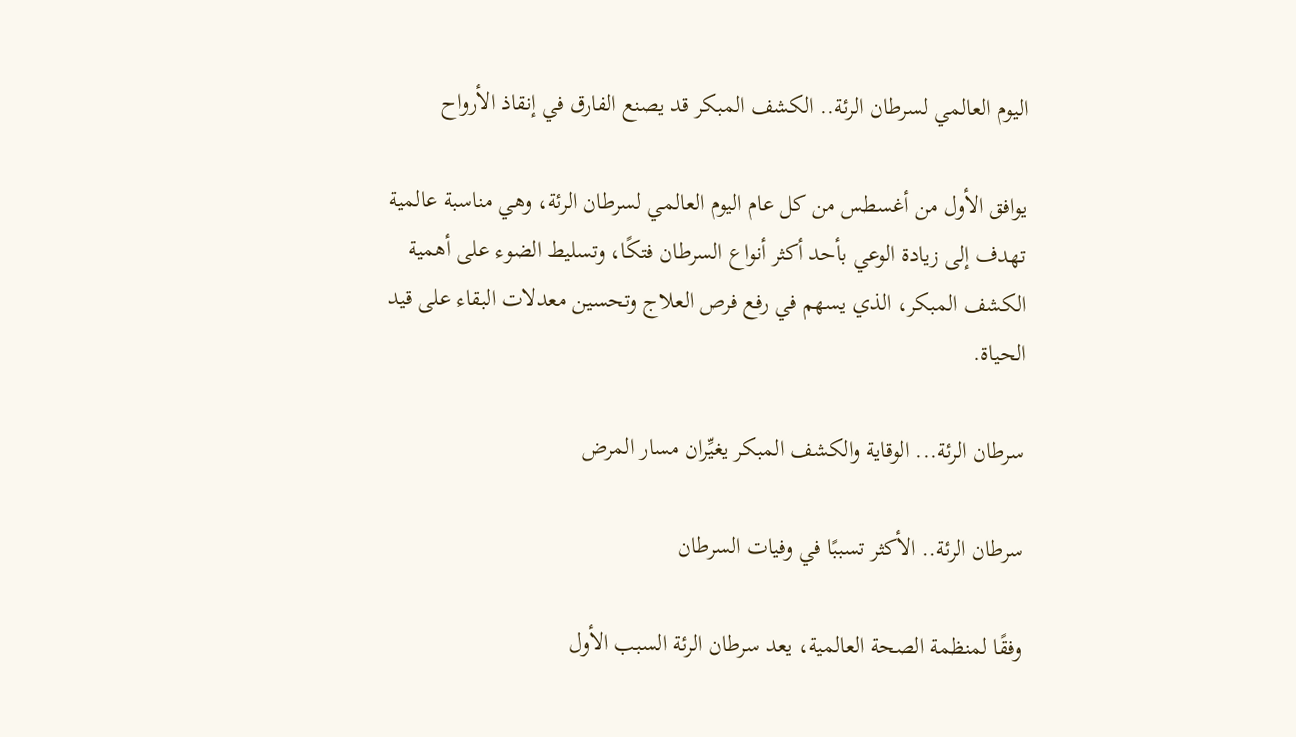اليوم العالمي لسرطان الرئة.. الكشف المبكر قد يصنع الفارق في إنقاذ الأرواح

يوافق الأول من أغسطس من كل عام اليوم العالمي لسرطان الرئة، وهي مناسبة عالمية تهدف إلى زيادة الوعي بأحد أكثر أنواع السرطان فتكًا، وتسليط الضوء على أهمية الكشف المبكر، الذي يسهم في رفع فرص العلاج وتحسين معدلات البقاء على قيد الحياة.

سرطان الرئة... الوقاية والكشف المبكر يغيِّران مسار المرض

سرطان الرئة.. الأكثر تسببًا في وفيات السرطان

وفقًا لمنظمة الصحة العالمية، يعد سرطان الرئة السبب الأول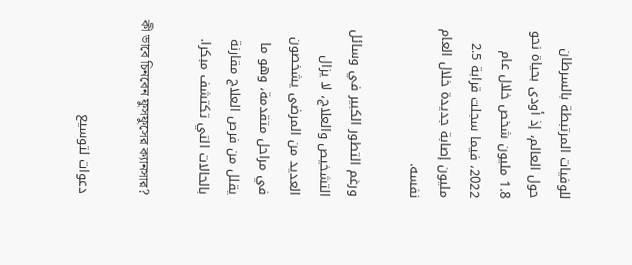للوفيات المرتبطة بالسرطان حول العالم، إذ أودى بحياة نحو 1.8 مليون شخص خلال عام 2022، فيما سجلت قرابة 2.5 مليون إصابة جديدة خلال العام نفسه.

ورغم التطور الكبير في وسائل التشخيص والعلاج، لا يزال العديد من المرضى يشخصون في مراحل متقدمة، وهو ما يقلل من فرص العلاج مقارنة بالحالات التي تكتشف مبكرا.

কী ভাবে চিনবেন ফুসফুসের ক্যানসার?

دعوات لتوسيع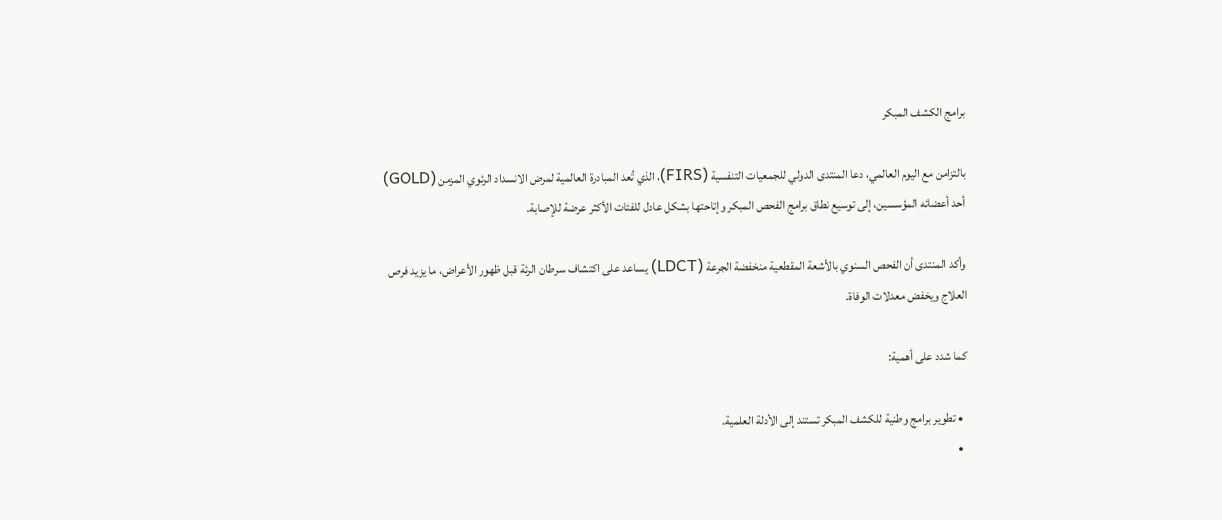برامج الكشف المبكر

بالتزامن مع اليوم العالمي، دعا المنتدى الدولي للجمعيات التنفسية (FIRS)، الذي تُعد المبادرة العالمية لمرض الانسداد الرئوي المزمن (GOLD) أحد أعضائه المؤسسين، إلى توسيع نطاق برامج الفحص المبكر وإتاحتها بشكل عادل للفئات الأكثر عرضة للإصابة.

وأكد المنتدى أن الفحص السنوي بالأشعة المقطعية منخفضة الجرعة (LDCT) يساعد على اكتشاف سرطان الرئة قبل ظهور الأعراض، ما يزيد فرص العلاج ويخفض معدلات الوفاة.

كما شدد على أهمية:

  • تطوير برامج وطنية للكشف المبكر تستند إلى الأدلة العلمية.
  •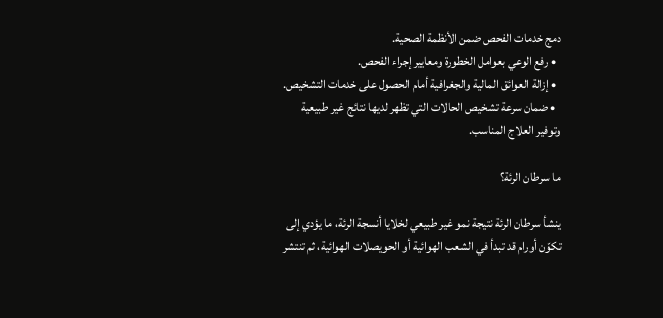دمج خدمات الفحص ضمن الأنظمة الصحية.
  • رفع الوعي بعوامل الخطورة ومعايير إجراء الفحص.
  • إزالة العوائق المالية والجغرافية أمام الحصول على خدمات التشخيص.
  • ضمان سرعة تشخيص الحالات التي تظهر لديها نتائج غير طبيعية وتوفير العلاج المناسب.

ما سرطان الرئة؟

ينشأ سرطان الرئة نتيجة نمو غير طبيعي لخلايا أنسجة الرئة، ما يؤدي إلى تكوّن أورام قد تبدأ في الشعب الهوائية أو الحويصلات الهوائية، ثم تنتشر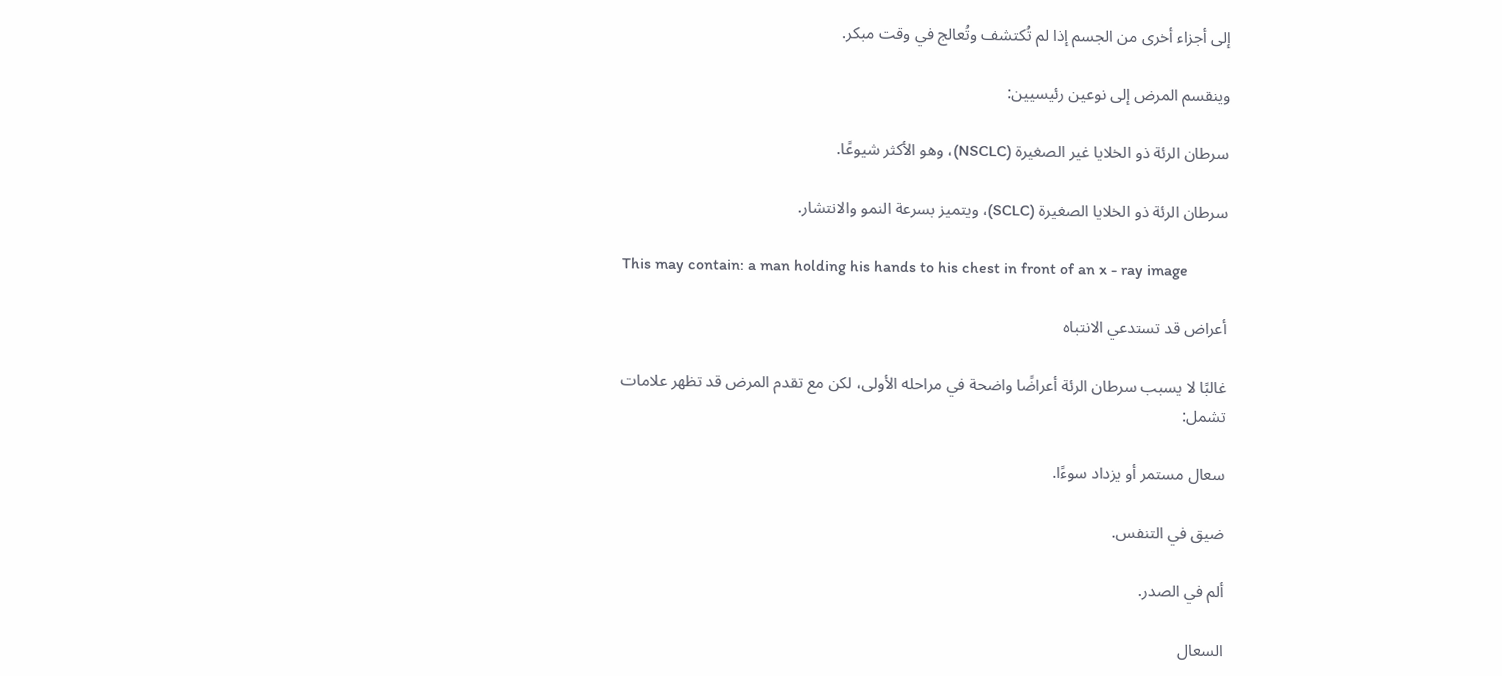إلى أجزاء أخرى من الجسم إذا لم تُكتشف وتُعالج في وقت مبكر.

وينقسم المرض إلى نوعين رئيسيين:

سرطان الرئة ذو الخلايا غير الصغيرة (NSCLC)، وهو الأكثر شيوعًا.

سرطان الرئة ذو الخلايا الصغيرة (SCLC)، ويتميز بسرعة النمو والانتشار.

This may contain: a man holding his hands to his chest in front of an x - ray image

أعراض قد تستدعي الانتباه

غالبًا لا يسبب سرطان الرئة أعراضًا واضحة في مراحله الأولى، لكن مع تقدم المرض قد تظهر علامات تشمل:

سعال مستمر أو يزداد سوءًا.

ضيق في التنفس.

ألم في الصدر.

السعال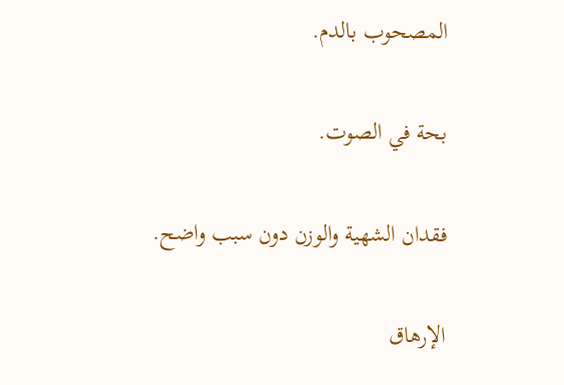المصحوب بالدم.

بحة في الصوت.

فقدان الشهية والوزن دون سبب واضح.

الإرهاق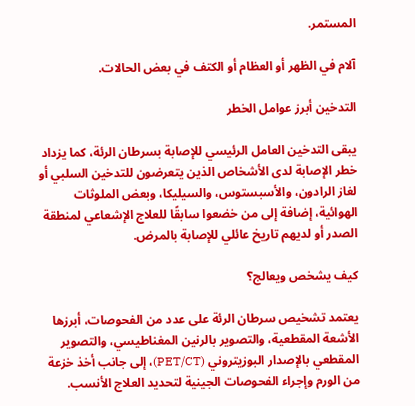المستمر.

آلام في الظهر أو العظام أو الكتف في بعض الحالات.

التدخين أبرز عوامل الخطر

يبقى التدخين العامل الرئيسي للإصابة بسرطان الرئة، كما يزداد خطر الإصابة لدى الأشخاص الذين يتعرضون للتدخين السلبي أو لغاز الرادون، والأسبستوس، والسيليكا، وبعض الملوثات الهوائية، إضافة إلى من خضعوا سابقًا للعلاج الإشعاعي لمنطقة الصدر أو لديهم تاريخ عائلي للإصابة بالمرض.

كيف يشخص ويعالج؟

يعتمد تشخيص سرطان الرئة على عدد من الفحوصات، أبرزها الأشعة المقطعية، والتصوير بالرنين المغناطيسي، والتصوير المقطعي بالإصدار البوزيتروني (PET/CT)، إلى جانب أخذ خزعة من الورم وإجراء الفحوصات الجينية لتحديد العلاج الأنسب.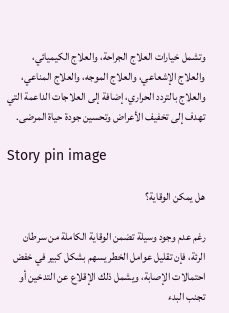وتشمل خيارات العلاج الجراحة، والعلاج الكيميائي، والعلاج الإشعاعي، والعلاج الموجه، والعلاج المناعي، والعلاج بالتردد الحراري، إضافة إلى العلاجات الداعمة التي تهدف إلى تخفيف الأعراض وتحسين جودة حياة المرضى.

Story pin image

هل يمكن الوقاية؟

رغم عدم وجود وسيلة تضمن الوقاية الكاملة من سرطان الرئة، فإن تقليل عوامل الخطر يسهم بشكل كبير في خفض احتمالات الإصابة، ويشمل ذلك الإقلاع عن التدخين أو تجنب البدء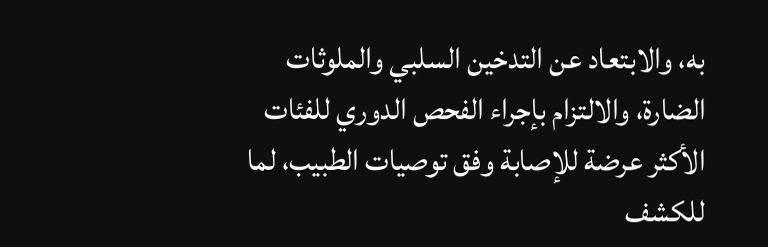به، والابتعاد عن التدخين السلبي والملوثات الضارة، والالتزام بإجراء الفحص الدوري للفئات الأكثر عرضة للإصابة وفق توصيات الطبيب، لما للكشف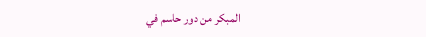المبكر من دور حاسم في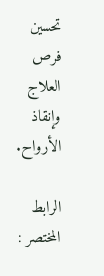تحسين فرص العلاج وإنقاذ الأرواح.

الرابط المختصر :